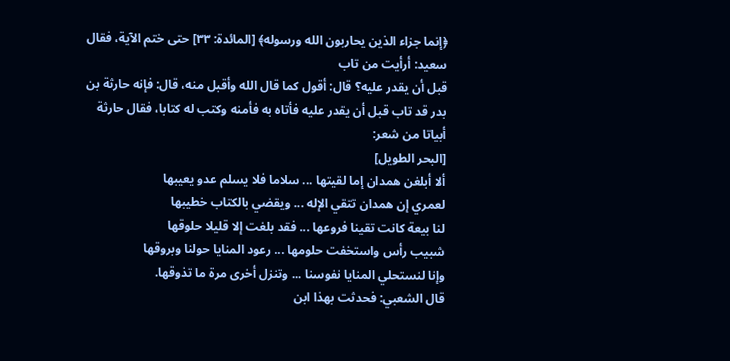﴿إنما جزاء الذين يحاربون الله ورسوله﴾ [المائدة: ٣٣] حتى ختم الآية، فقال سعيد: أرأيت من تاب
قبل أن يقدر عليه؟ قال: أقول كما قال الله وأقبل منه، قال: فإنه حارثة بن بدر قد تاب قبل أن يقدر عليه فأتاه به فأمنه وكتب له كتابا، فقال حارثة أبياتا من شعر:
[البحر الطويل]
ألا أبلغن همدان إما لقيتها ... سلاما فلا يسلم عدو يعيبها
لعمري إن همدان تتقي الإله ... ويقضي بالكتاب خطيبها
لنا بيعة كانت تقينا فروعها ... فقد بلغت إلا قليلا حلوقها
شبيب رأس واستخفت حلومها ... رعود المنايا حولنا وبروقها
وإنا لنستحلي المنايا نفوسنا ... وتنزل أخرى مرة ما تذوقها.
قال الشعبي: فحدثت بهذا ابن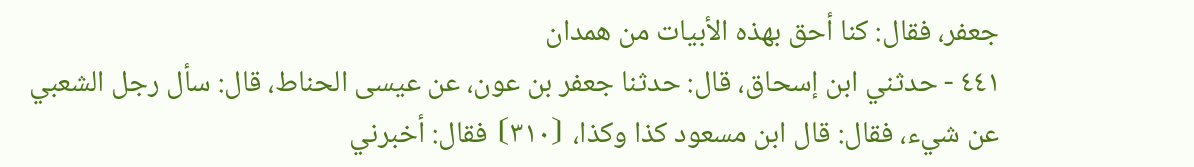جعفر، فقال: كنا أحق بهذه الأبيات من همدان
٤٤١ - حدثني ابن إسحاق، قال: حدثنا جعفر بن عون، عن عيسى الحناط، قال: سأل رجل الشعبي عن شيء، فقال: قال ابن مسعود كذا وكذا، ⦗٣١٠⦘ فقال: أخبرني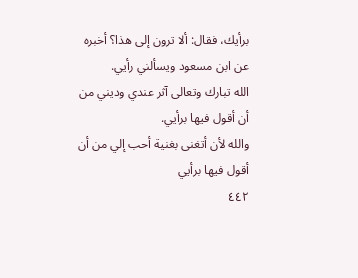برأيك، فقال: ألا ترون إلى هذا؟ أخبره عن ابن مسعود ويسألني رأيي.
الله تبارك وتعالى آثر عندي وديني من أن أقول فيها برأيي.
والله لأن أتغنى بغنية أحب إلي من أن أقول فيها برأيي
٤٤٢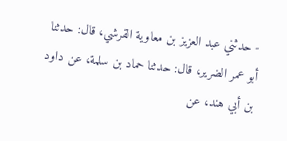- حدثني عبد العزيز بن معاوية القرشي، قال: حدثنا أبو عمر الضرير، قال: حدثنا حماد بن سلمة، عن داود بن أبي هند، عن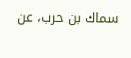سماك بن حرب، عن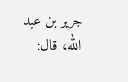جرير بن عبد الله، قال: